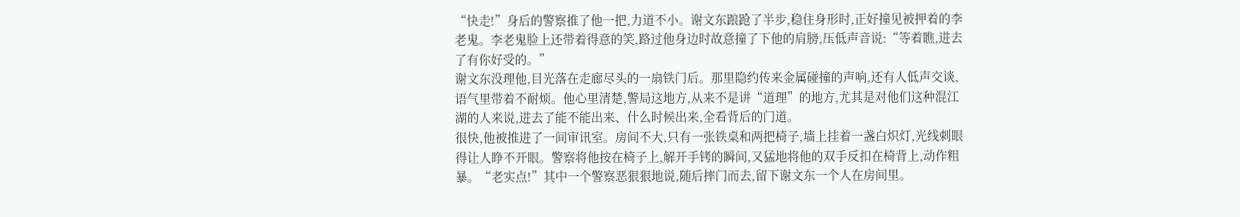“快走!”身后的警察推了他一把,力道不小。谢文东踉跄了半步,稳住身形时,正好撞见被押着的李老鬼。李老鬼脸上还带着得意的笑,路过他身边时故意撞了下他的肩膀,压低声音说:“等着瞧,进去了有你好受的。”
谢文东没理他,目光落在走廊尽头的一扇铁门后。那里隐约传来金属碰撞的声响,还有人低声交谈,语气里带着不耐烦。他心里清楚,警局这地方,从来不是讲“道理”的地方,尤其是对他们这种混江湖的人来说,进去了能不能出来、什么时候出来,全看背后的门道。
很快,他被推进了一间审讯室。房间不大,只有一张铁桌和两把椅子,墙上挂着一盏白炽灯,光线刺眼得让人睁不开眼。警察将他按在椅子上,解开手铐的瞬间,又猛地将他的双手反扣在椅背上,动作粗暴。“老实点!”其中一个警察恶狠狠地说,随后摔门而去,留下谢文东一个人在房间里。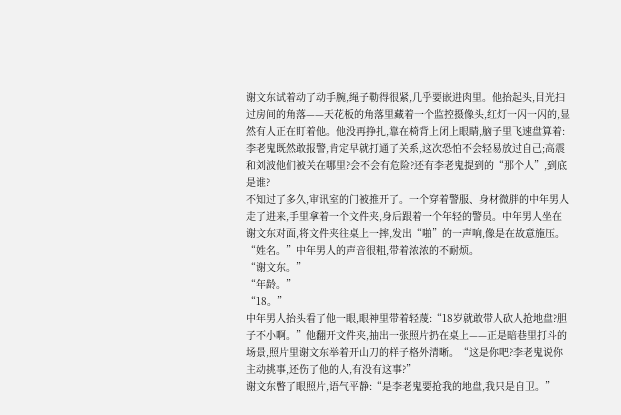谢文东试着动了动手腕,绳子勒得很紧,几乎要嵌进肉里。他抬起头,目光扫过房间的角落——天花板的角落里藏着一个监控摄像头,红灯一闪一闪的,显然有人正在盯着他。他没再挣扎,靠在椅背上闭上眼睛,脑子里飞速盘算着:李老鬼既然敢报警,肯定早就打通了关系,这次恐怕不会轻易放过自己;高震和刘波他们被关在哪里?会不会有危险?还有李老鬼提到的“那个人”,到底是谁?
不知过了多久,审讯室的门被推开了。一个穿着警服、身材微胖的中年男人走了进来,手里拿着一个文件夹,身后跟着一个年轻的警员。中年男人坐在谢文东对面,将文件夹往桌上一摔,发出“啪”的一声响,像是在故意施压。
“姓名。”中年男人的声音很粗,带着浓浓的不耐烦。
“谢文东。”
“年龄。”
“18。”
中年男人抬头看了他一眼,眼神里带着轻蔑:“18岁就敢带人砍人抢地盘?胆子不小啊。”他翻开文件夹,抽出一张照片扔在桌上——正是暗巷里打斗的场景,照片里谢文东举着开山刀的样子格外清晰。“这是你吧?李老鬼说你主动挑事,还伤了他的人,有没有这事?”
谢文东瞥了眼照片,语气平静:“是李老鬼要抢我的地盘,我只是自卫。”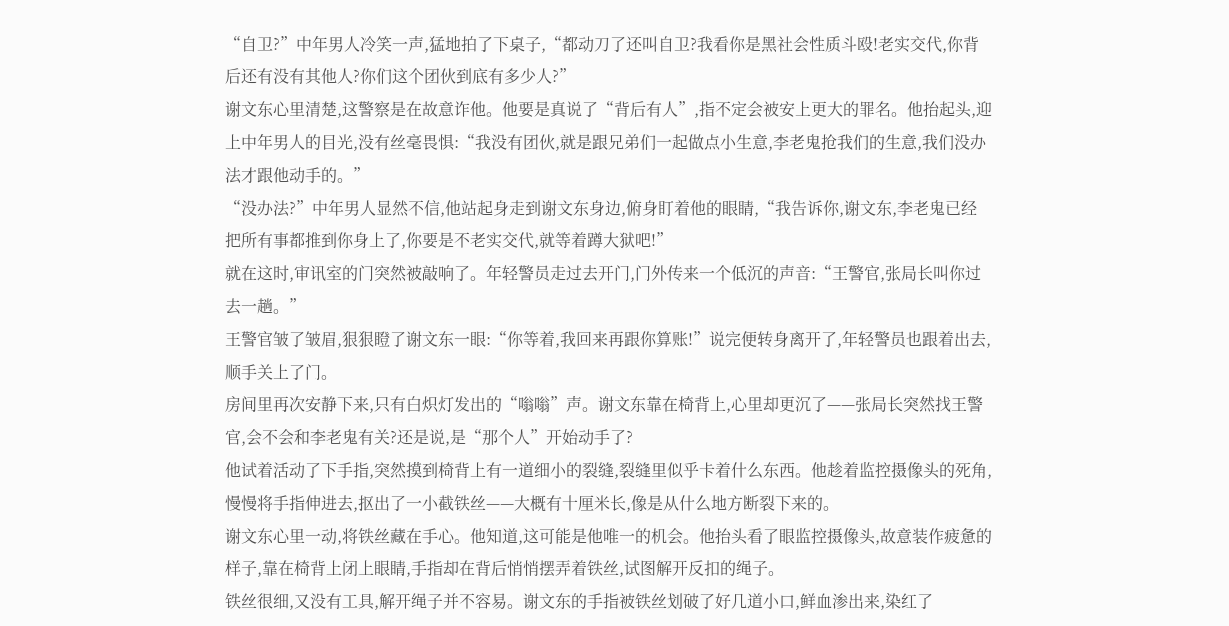“自卫?”中年男人冷笑一声,猛地拍了下桌子,“都动刀了还叫自卫?我看你是黑社会性质斗殴!老实交代,你背后还有没有其他人?你们这个团伙到底有多少人?”
谢文东心里清楚,这警察是在故意诈他。他要是真说了“背后有人”,指不定会被安上更大的罪名。他抬起头,迎上中年男人的目光,没有丝毫畏惧:“我没有团伙,就是跟兄弟们一起做点小生意,李老鬼抢我们的生意,我们没办法才跟他动手的。”
“没办法?”中年男人显然不信,他站起身走到谢文东身边,俯身盯着他的眼睛,“我告诉你,谢文东,李老鬼已经把所有事都推到你身上了,你要是不老实交代,就等着蹲大狱吧!”
就在这时,审讯室的门突然被敲响了。年轻警员走过去开门,门外传来一个低沉的声音:“王警官,张局长叫你过去一趟。”
王警官皱了皱眉,狠狠瞪了谢文东一眼:“你等着,我回来再跟你算账!”说完便转身离开了,年轻警员也跟着出去,顺手关上了门。
房间里再次安静下来,只有白炽灯发出的“嗡嗡”声。谢文东靠在椅背上,心里却更沉了——张局长突然找王警官,会不会和李老鬼有关?还是说,是“那个人”开始动手了?
他试着活动了下手指,突然摸到椅背上有一道细小的裂缝,裂缝里似乎卡着什么东西。他趁着监控摄像头的死角,慢慢将手指伸进去,抠出了一小截铁丝——大概有十厘米长,像是从什么地方断裂下来的。
谢文东心里一动,将铁丝藏在手心。他知道,这可能是他唯一的机会。他抬头看了眼监控摄像头,故意装作疲惫的样子,靠在椅背上闭上眼睛,手指却在背后悄悄摆弄着铁丝,试图解开反扣的绳子。
铁丝很细,又没有工具,解开绳子并不容易。谢文东的手指被铁丝划破了好几道小口,鲜血渗出来,染红了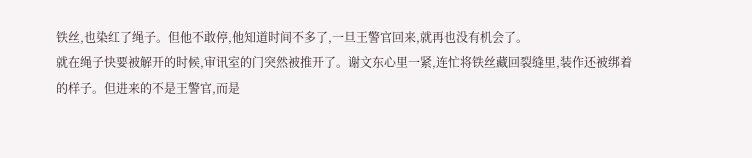铁丝,也染红了绳子。但他不敢停,他知道时间不多了,一旦王警官回来,就再也没有机会了。
就在绳子快要被解开的时候,审讯室的门突然被推开了。谢文东心里一紧,连忙将铁丝藏回裂缝里,装作还被绑着的样子。但进来的不是王警官,而是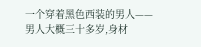一个穿着黑色西装的男人——男人大概三十多岁,身材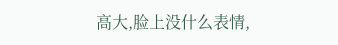高大,脸上没什么表情,